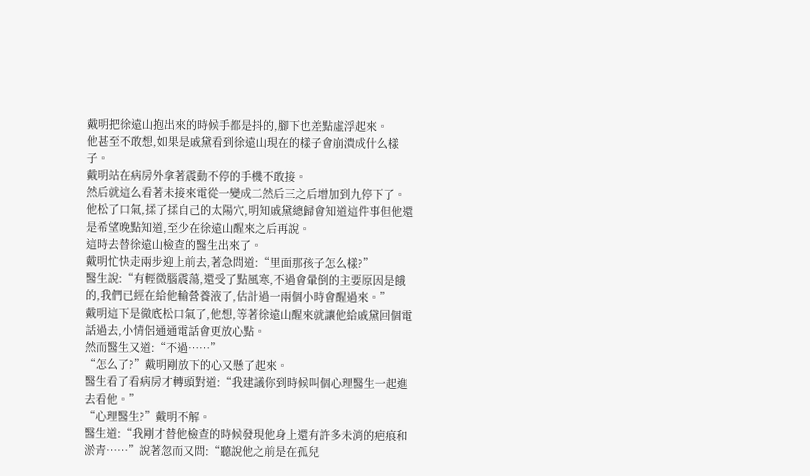戴明把徐遠山抱出來的時候手都是抖的,腳下也差點虛浮起來。
他甚至不敢想,如果是戚黛看到徐遠山現在的樣子會崩潰成什么樣子。
戴明站在病房外拿著震動不停的手機不敢接。
然后就這么看著未接來電從一變成二然后三之后增加到九停下了。
他松了口氣,揉了揉自己的太陽穴,明知戚黛總歸會知道這件事但他還是希望晚點知道,至少在徐遠山醒來之后再說。
這時去替徐遠山檢查的醫生出來了。
戴明忙快走兩步迎上前去,著急問道:“里面那孩子怎么樣?”
醫生說:“有輕微腦震蕩,還受了點風寒,不過會暈倒的主要原因是餓的,我們已經在給他輸營養液了,估計過一兩個小時會醒過來。”
戴明這下是徹底松口氣了,他想,等著徐遠山醒來就讓他給戚黛回個電話過去,小情侶通通電話會更放心點。
然而醫生又道:“不過……”
“怎么了?”戴明剛放下的心又懸了起來。
醫生看了看病房才轉頭對道:“我建議你到時候叫個心理醫生一起進去看他。”
“心理醫生?”戴明不解。
醫生道:“我剛才替他檢查的時候發現他身上還有許多未消的疤痕和淤青……”說著忽而又問:“聽說他之前是在孤兒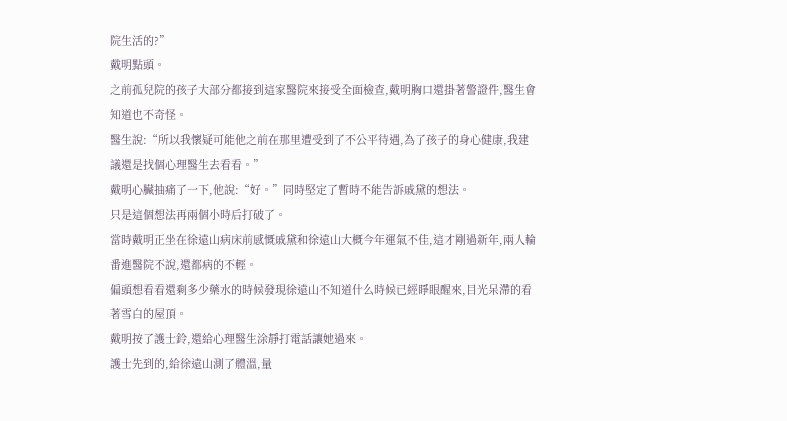院生活的?”
戴明點頭。
之前孤兒院的孩子大部分都接到這家醫院來接受全面檢查,戴明胸口還掛著警證件,醫生會知道也不奇怪。
醫生說:“所以我懷疑可能他之前在那里遭受到了不公平待遇,為了孩子的身心健康,我建議還是找個心理醫生去看看。”
戴明心臟抽痛了一下,他說:“好。”同時堅定了暫時不能告訴戚黛的想法。
只是這個想法再兩個小時后打破了。
當時戴明正坐在徐遠山病床前感慨戚黛和徐遠山大概今年運氣不佳,這才剛過新年,兩人輪番進醫院不說,還都病的不輕。
偏頭想看看還剩多少藥水的時候發現徐遠山不知道什么時候已經睜眼醒來,目光呆滯的看著雪白的屋頂。
戴明按了護士鈴,還給心理醫生涂靜打電話讓她過來。
護士先到的,給徐遠山測了體溫,量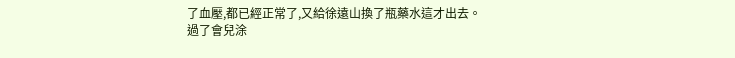了血壓,都已經正常了,又給徐遠山換了瓶藥水這才出去。
過了會兒涂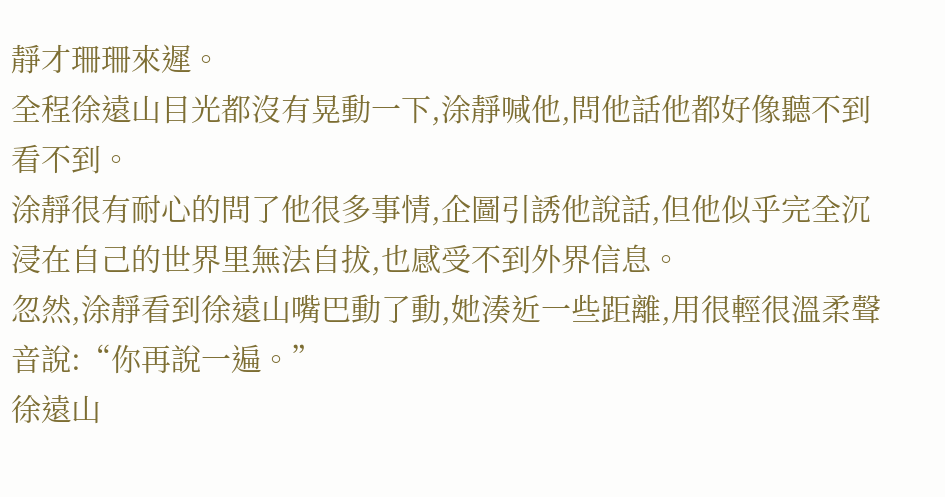靜才珊珊來遲。
全程徐遠山目光都沒有晃動一下,涂靜喊他,問他話他都好像聽不到看不到。
涂靜很有耐心的問了他很多事情,企圖引誘他說話,但他似乎完全沉浸在自己的世界里無法自拔,也感受不到外界信息。
忽然,涂靜看到徐遠山嘴巴動了動,她湊近一些距離,用很輕很溫柔聲音說:“你再說一遍。”
徐遠山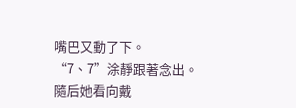嘴巴又動了下。
“7、7”涂靜跟著念出。
隨后她看向戴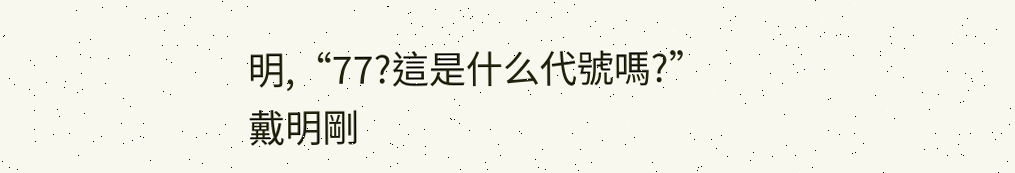明,“77?這是什么代號嗎?”
戴明剛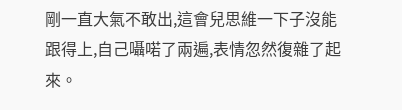剛一直大氣不敢出,這會兒思維一下子沒能跟得上,自己囁喏了兩遍,表情忽然復雜了起來。